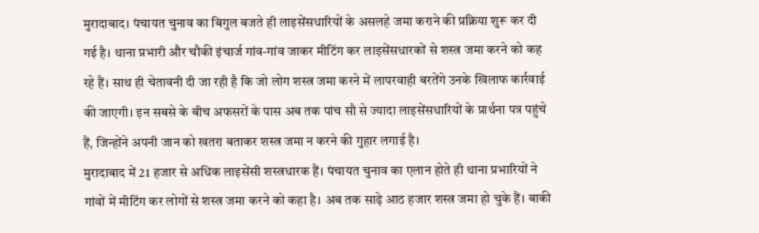मुरादाबाद। पंचायत चुनाव का बिगुल बजते ही लाइसेंसधारियों के असलहे जमा कराने की प्रक्रिया शुरू कर दी गई है। थाना प्रभारी और चौकी इंचार्ज गांव-गांव जाकर मीटिंग कर लाइसेंसधारकों से शस्त्र जमा करने को कह रहे हैं। साथ ही चेतावनी दी जा रही है कि जो लोग शस्त्र जमा करने में लापरवाही बरतेंगे उनके खिलाफ कार्रवाई की जाएगी। इन सबसे के बीच अफसरों के पास अब तक पांच सौ से ज्यादा लाइसेंसधारियों के प्रार्थना पत्र पहुंचे हैं, जिन्होंने अपनी जान को खतरा बताकर शस्त्र जमा न करने की गुहार लगाई है।
मुरादाबाद में 21 हजार से अधिक लाइसेंसी शस्त्रधारक हैं। पंचायत चुनाव का एलान होते ही थाना प्रभारियों ने गांवों में मीटिंग कर लोगों से शस्त्र जमा करने को कहा है। अब तक साढ़े आठ हजार शस्त्र जमा हो चुके हैं। बाकी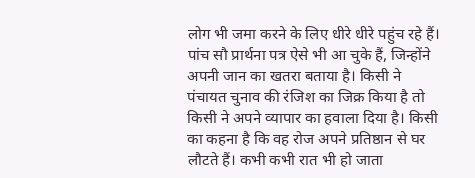लोग भी जमा करने के लिए धीरे धीरे पहुंच रहे हैं। पांच सौ प्रार्थना पत्र ऐसे भी आ चुके हैं, जिन्होंने अपनी जान का खतरा बताया है। किसी ने पंचायत चुनाव की रंजिश का जिक्र किया है तो किसी ने अपने व्यापार का हवाला दिया है। किसी का कहना है कि वह रोज अपने प्रतिष्ठान से घर लौटते हैं। कभी कभी रात भी हो जाता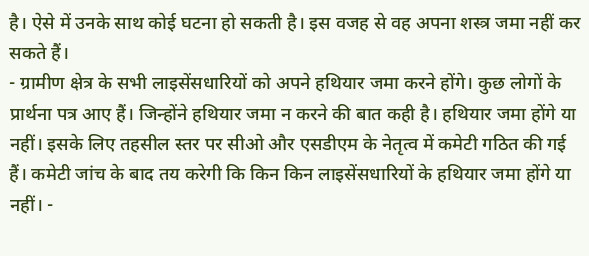है। ऐसे में उनके साथ कोई घटना हो सकती है। इस वजह से वह अपना शस्त्र जमा नहीं कर सकते हैं।
- ग्रामीण क्षेत्र के सभी लाइसेंसधारियों को अपने हथियार जमा करने होंगे। कुछ लोगों के प्रार्थना पत्र आए हैं। जिन्होंने हथियार जमा न करने की बात कही है। हथियार जमा होंगे या नहीं। इसके लिए तहसील स्तर पर सीओ और एसडीएम के नेतृत्व में कमेटी गठित की गई हैं। कमेटी जांच के बाद तय करेगी कि किन किन लाइसेंसधारियों के हथियार जमा होंगे या नहीं। -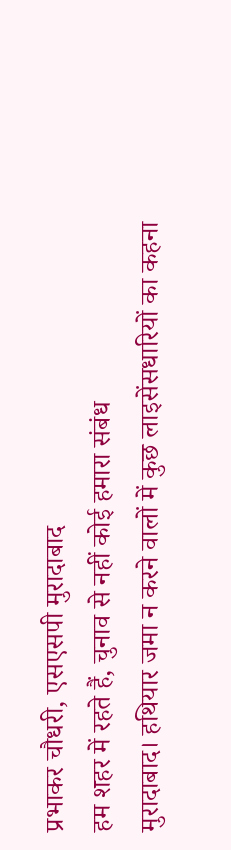प्रभाकर चौधरी, एसएसपी मुरादाबाद
हम शहर में रहते हैं, चुनाव से नहीं कोई हमारा संबंध
मुरादाबाद। हथियार जमा न करने वालों में कुछ लाइसेंसधारियों का कहना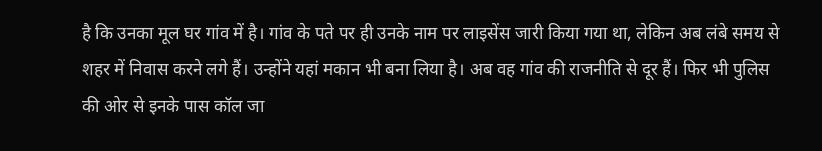है कि उनका मूल घर गांव में है। गांव के पते पर ही उनके नाम पर लाइसेंस जारी किया गया था, लेकिन अब लंबे समय से शहर में निवास करने लगे हैं। उन्होंने यहां मकान भी बना लिया है। अब वह गांव की राजनीति से दूर हैं। फिर भी पुलिस की ओर से इनके पास कॉल जा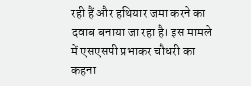रही हैं और हथियार जमा करने का दवाब बनाया जा रहा है। इस मामले में एसएसपी प्रभाकर चौधरी का कहना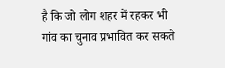है कि जो लोग शहर में रहकर भी गांव का चुनाव प्रभावित कर सकते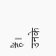हैं। उनके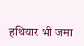हथियार भी जमा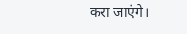करा जाएंगे।